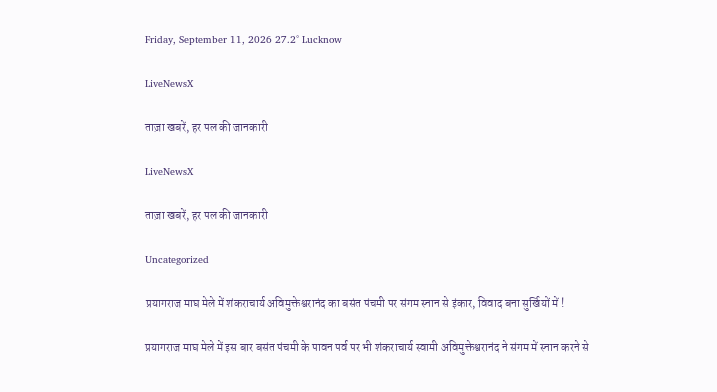Friday, September 11, 2026 27.2° Lucknow

LiveNewsX

ताज़ा खबरें, हर पल की जानकारी

LiveNewsX

ताज़ा खबरें, हर पल की जानकारी

Uncategorized

प्रयागराज माघ मेले में शंकराचार्य अविमुक्तेश्वरानंद का बसंत पंचमी पर संगम स्नान से इंकार, विवाद बना सुर्खियों में !

प्रयागराज माघ मेले में इस बार बसंत पंचमी के पावन पर्व पर भी शंकराचार्य स्वामी अविमुक्तेश्वरानंद ने संगम में स्नान करने से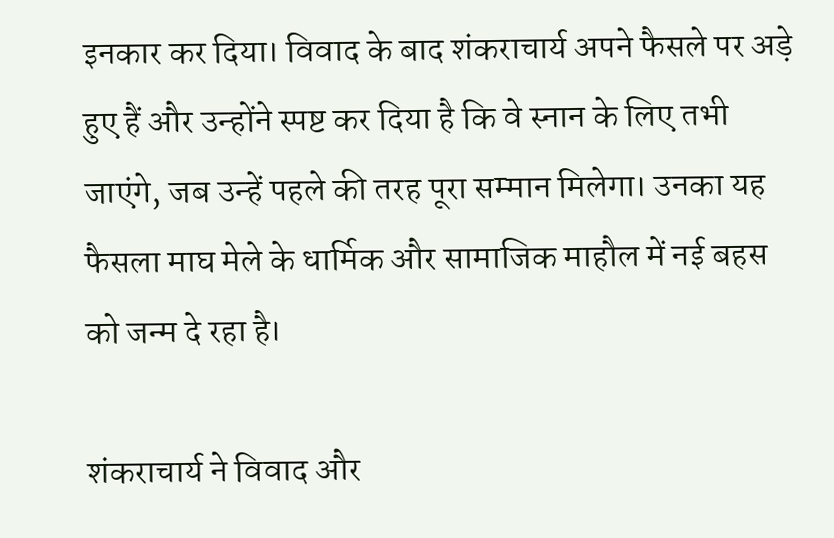इनकार कर दिया। विवाद के बाद शंकराचार्य अपने फैसले पर अड़े हुए हैं और उन्होंने स्पष्ट कर दिया है कि वे स्नान के लिए तभी जाएंगे, जब उन्हें पहले की तरह पूरा सम्मान मिलेगा। उनका यह फैसला माघ मेले के धार्मिक और सामाजिक माहौल में नई बहस को जन्म दे रहा है।

शंकराचार्य ने विवाद और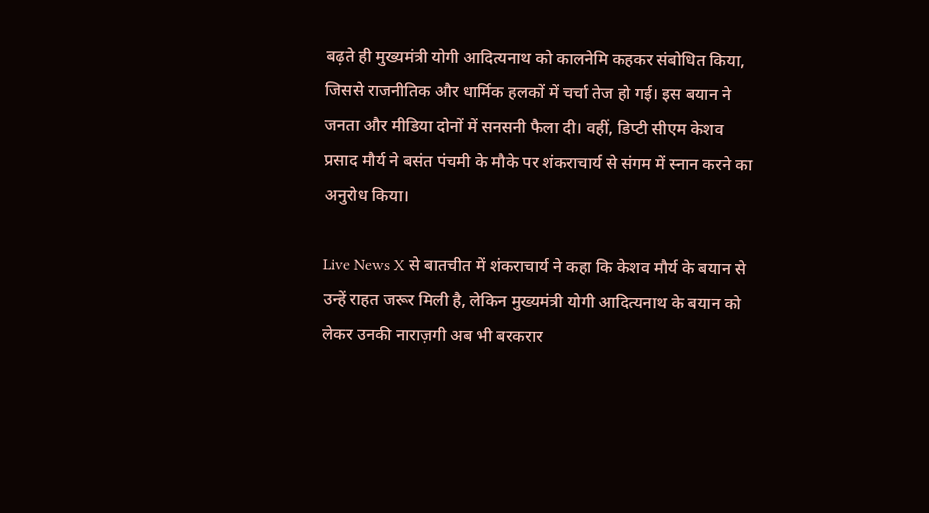बढ़ते ही मुख्यमंत्री योगी आदित्यनाथ को कालनेमि कहकर संबोधित किया, जिससे राजनीतिक और धार्मिक हलकों में चर्चा तेज हो गई। इस बयान ने जनता और मीडिया दोनों में सनसनी फैला दी। वहीं, डिप्टी सीएम केशव प्रसाद मौर्य ने बसंत पंचमी के मौके पर शंकराचार्य से संगम में स्नान करने का अनुरोध किया।

Live News X से बातचीत में शंकराचार्य ने कहा कि केशव मौर्य के बयान से उन्हें राहत जरूर मिली है, लेकिन मुख्यमंत्री योगी आदित्यनाथ के बयान को लेकर उनकी नाराज़गी अब भी बरकरार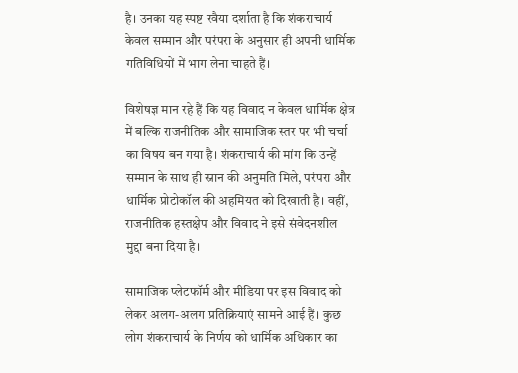है। उनका यह स्पष्ट रवैया दर्शाता है कि शंकराचार्य केवल सम्मान और परंपरा के अनुसार ही अपनी धार्मिक गतिविधियों में भाग लेना चाहते हैं।

विशेषज्ञ मान रहे हैं कि यह विवाद न केवल धार्मिक क्षेत्र में बल्कि राजनीतिक और सामाजिक स्तर पर भी चर्चा का विषय बन गया है। शंकराचार्य की मांग कि उन्हें सम्मान के साथ ही स्नान की अनुमति मिले, परंपरा और धार्मिक प्रोटोकॉल की अहमियत को दिखाती है। वहीं, राजनीतिक हस्तक्षेप और विवाद ने इसे संवेदनशील मुद्दा बना दिया है।

सामाजिक प्लेटफॉर्म और मीडिया पर इस विवाद को लेकर अलग-अलग प्रतिक्रियाएं सामने आई हैं। कुछ लोग शंकराचार्य के निर्णय को धार्मिक अधिकार का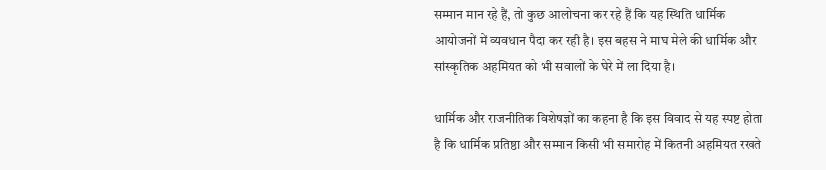सम्मान मान रहे हैं, तो कुछ आलोचना कर रहे हैं कि यह स्थिति धार्मिक आयोजनों में व्यवधान पैदा कर रही है। इस बहस ने माघ मेले की धार्मिक और सांस्कृतिक अहमियत को भी सवालों के घेरे में ला दिया है।

धार्मिक और राजनीतिक विशेषज्ञों का कहना है कि इस विवाद से यह स्पष्ट होता है कि धार्मिक प्रतिष्ठा और सम्मान किसी भी समारोह में कितनी अहमियत रखते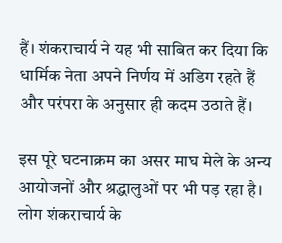हैं। शंकराचार्य ने यह भी साबित कर दिया कि धार्मिक नेता अपने निर्णय में अडिग रहते हैं और परंपरा के अनुसार ही कदम उठाते हैं।

इस पूरे घटनाक्रम का असर माघ मेले के अन्य आयोजनों और श्रद्धालुओं पर भी पड़ रहा है। लोग शंकराचार्य के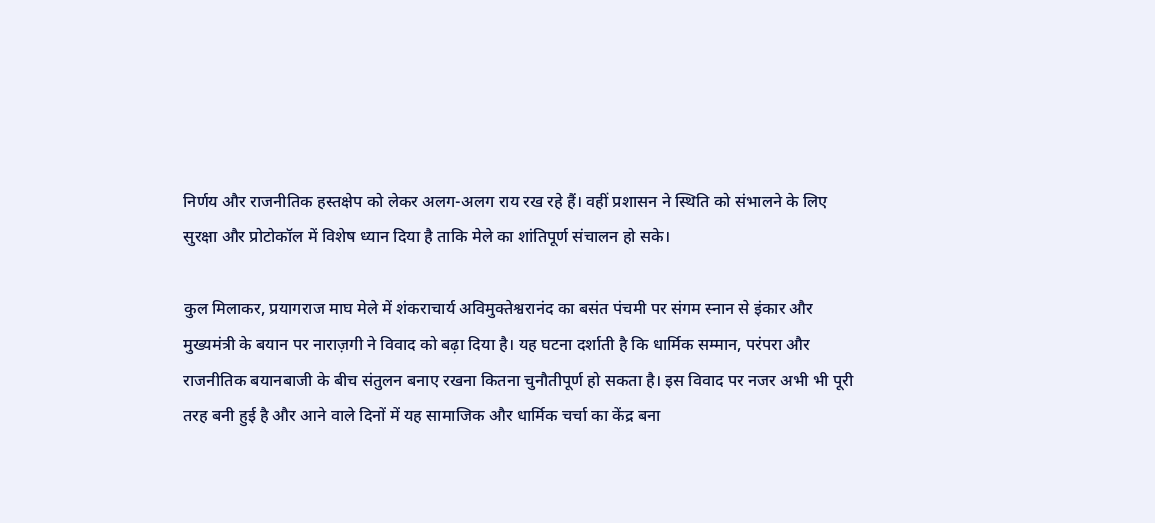निर्णय और राजनीतिक हस्तक्षेप को लेकर अलग-अलग राय रख रहे हैं। वहीं प्रशासन ने स्थिति को संभालने के लिए सुरक्षा और प्रोटोकॉल में विशेष ध्यान दिया है ताकि मेले का शांतिपूर्ण संचालन हो सके।

कुल मिलाकर, प्रयागराज माघ मेले में शंकराचार्य अविमुक्तेश्वरानंद का बसंत पंचमी पर संगम स्नान से इंकार और मुख्यमंत्री के बयान पर नाराज़गी ने विवाद को बढ़ा दिया है। यह घटना दर्शाती है कि धार्मिक सम्मान, परंपरा और राजनीतिक बयानबाजी के बीच संतुलन बनाए रखना कितना चुनौतीपूर्ण हो सकता है। इस विवाद पर नजर अभी भी पूरी तरह बनी हुई है और आने वाले दिनों में यह सामाजिक और धार्मिक चर्चा का केंद्र बना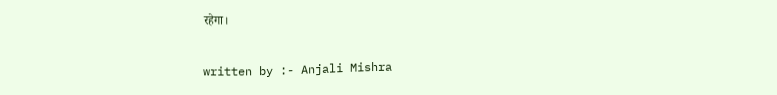रहेगा।

written by :- Anjali Mishra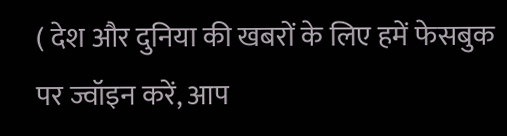( देश और दुनिया की खबरों के लिए हमें फेसबुक पर ज्वॉइन करें, आप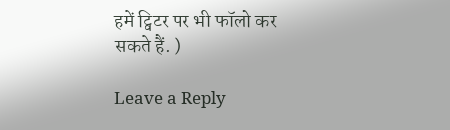हमें ट्विटर पर भी फॉलो कर सकते हैं. )

Leave a Reply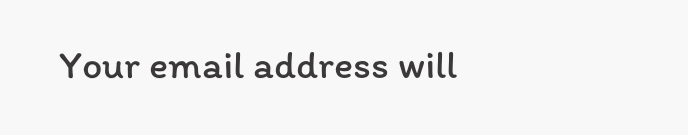Your email address will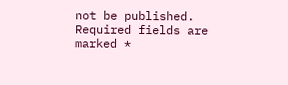not be published. Required fields are marked *